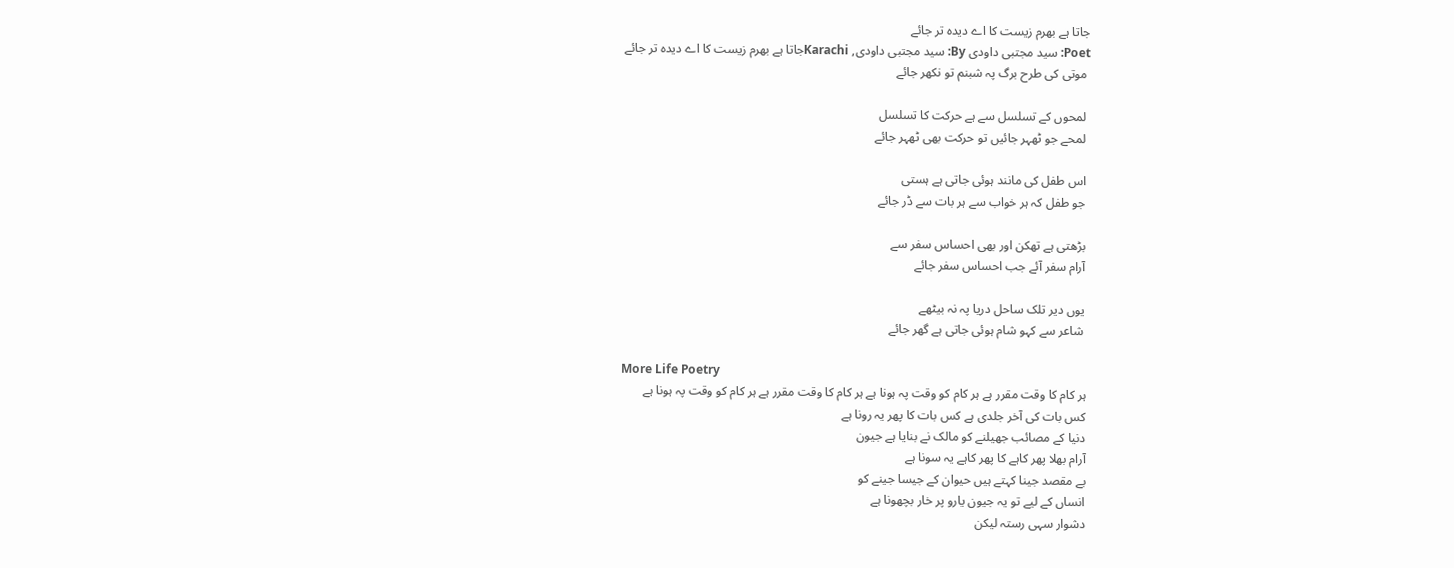جاتا ہے بھرم زیست کا اے دیدہ تر جائے
Poet: سید مجتبی داودی By: سید مجتبی داودی, Karachiجاتا ہے بھرم زیست کا اے دیدہ تر جائے
 موتی کی طرح برگ پہ شبنم تو نکھر جائے

 لمحوں کے تسلسل سے ہے حرکت کا تسلسل
 لمحے جو ٹھہر جائیں تو حرکت بھی ٹھہر جائے

 اس طفل کی مانند ہوئی جاتی ہے ہستی
 جو طفل کہ ہر خواب سے ہر بات سے ڈر جائے

 بڑھتی ہے تھکن اور بھی احساس سفر سے
 آرام سفر آئے جب احساس سفر جائے

 یوں دیر تلک ساحل دریا پہ نہ بیٹھے
 شاعر سے کہو شام ہوئی جاتی ہے گھر جائے

More Life Poetry
ہر کام کا وقت مقرر ہے ہر کام کو وقت پہ ہونا ہے ہر کام کا وقت مقرر ہے ہر کام کو وقت پہ ہونا ہے
کس بات کی آخر جلدی ہے کس بات کا پھر یہ رونا ہے
دنیا کے مصائب جھیلنے کو مالک نے بنایا ہے جیون
آرام بھلا پھر کاہے کا پھر کاہے یہ سونا ہے
بے مقصد جینا کہتے ہیں حیوان کے جیسا جینے کو
انساں کے لیے تو یہ جیون یارو پر خار بچھونا ہے
دشوار سہی رستہ لیکن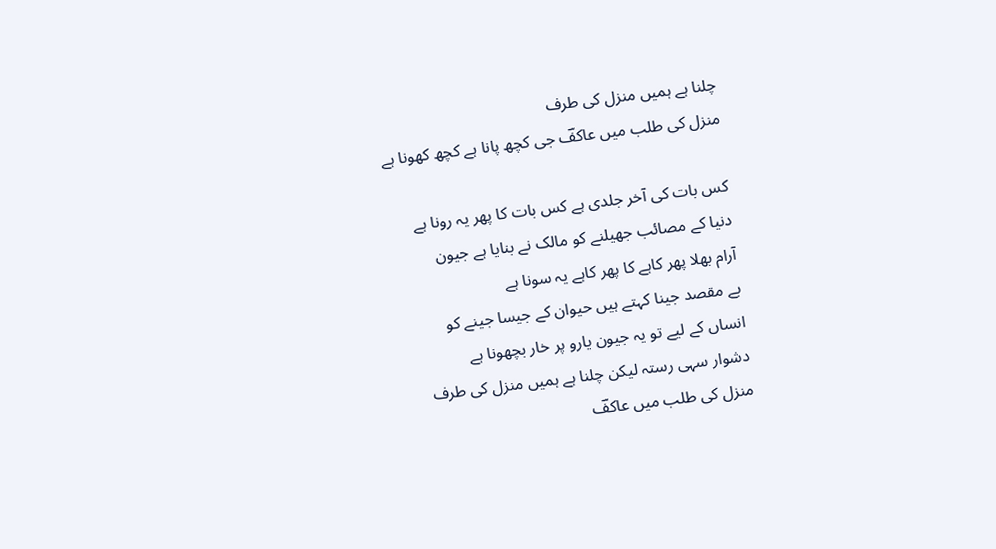چلنا ہے ہمیں منزل کی طرف
منزل کی طلب میں عاکفؔ جی کچھ پانا ہے کچھ کھونا ہے

کس بات کی آخر جلدی ہے کس بات کا پھر یہ رونا ہے
دنیا کے مصائب جھیلنے کو مالک نے بنایا ہے جیون
آرام بھلا پھر کاہے کا پھر کاہے یہ سونا ہے
بے مقصد جینا کہتے ہیں حیوان کے جیسا جینے کو
انساں کے لیے تو یہ جیون یارو پر خار بچھونا ہے
دشوار سہی رستہ لیکن چلنا ہے ہمیں منزل کی طرف
منزل کی طلب میں عاکفؔ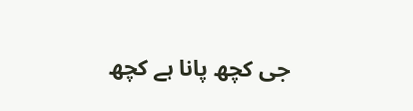جی کچھ پانا ہے کچھ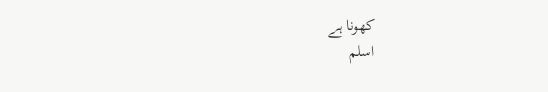کھونا ہے
اسلم